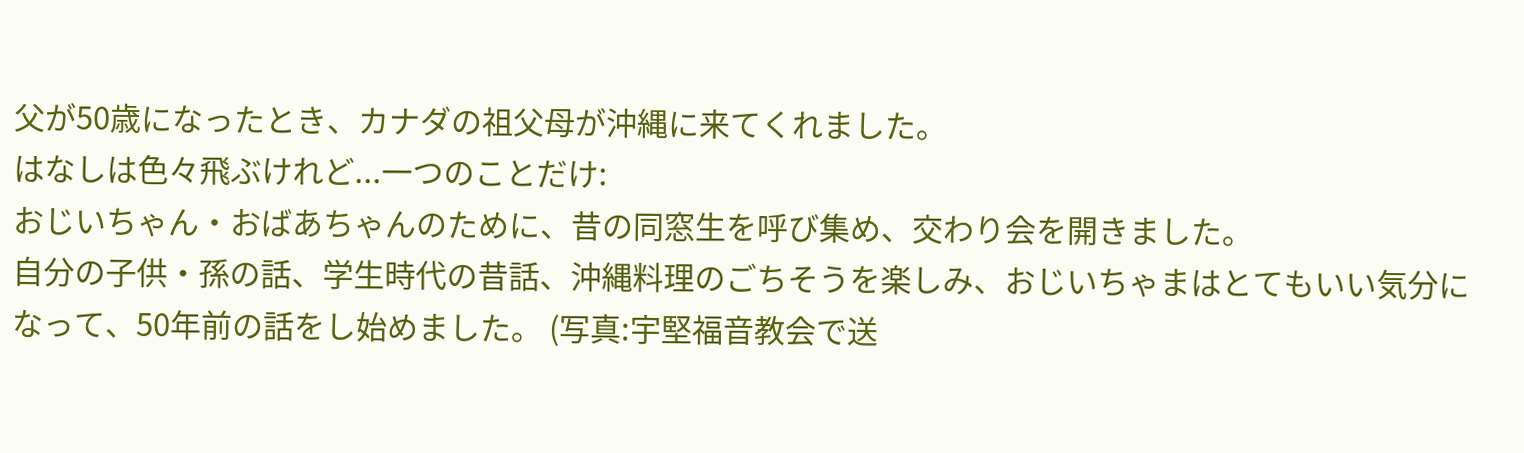父が50歳になったとき、カナダの祖父母が沖縄に来てくれました。
はなしは色々飛ぶけれど...一つのことだけ:
おじいちゃん・おばあちゃんのために、昔の同窓生を呼び集め、交わり会を開きました。
自分の子供・孫の話、学生時代の昔話、沖縄料理のごちそうを楽しみ、おじいちゃまはとてもいい気分になって、50年前の話をし始めました。 (写真:宇堅福音教会で送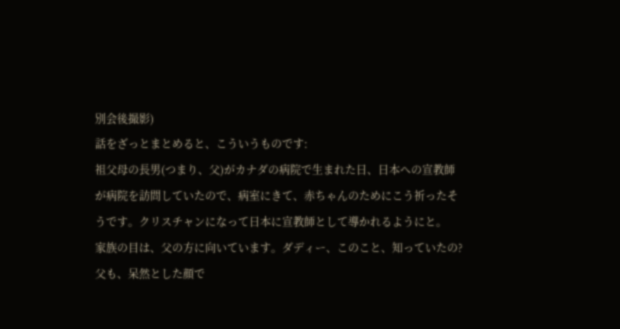別会後撮影)
話をざっとまとめると、こういうものです:
祖父母の長男(つまり、父)がカナダの病院で生まれた日、日本への宣教師が病院を訪問していたので、病室にきて、赤ちゃんのためにこう祈ったそうです。クリスチャンになって日本に宣教師として導かれるようにと。
家族の目は、父の方に向いています。ダディー、このこと、知っていたの?父も、呆然とした顔で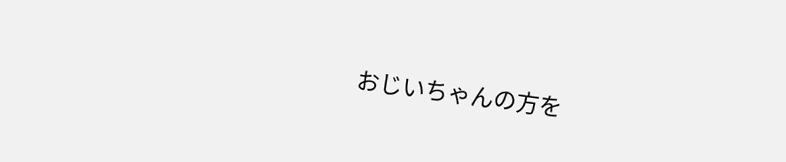おじいちゃんの方を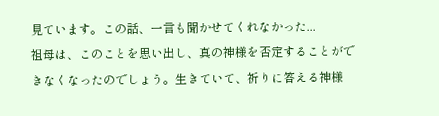見ています。この話、一言も聞かせてくれなかった...
祖母は、このことを思い出し、真の神様を否定することができなくなったのでしょう。生きていて、祈りに答える神様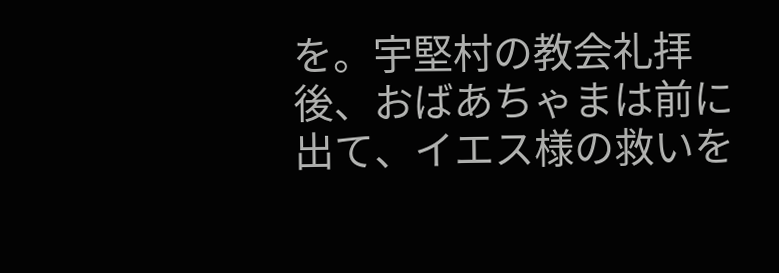を。宇堅村の教会礼拝後、おばあちゃまは前に出て、イエス様の救いを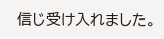信じ受け入れました。